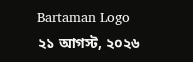Bartaman Logo
২১ আগস্ট, ২০২৬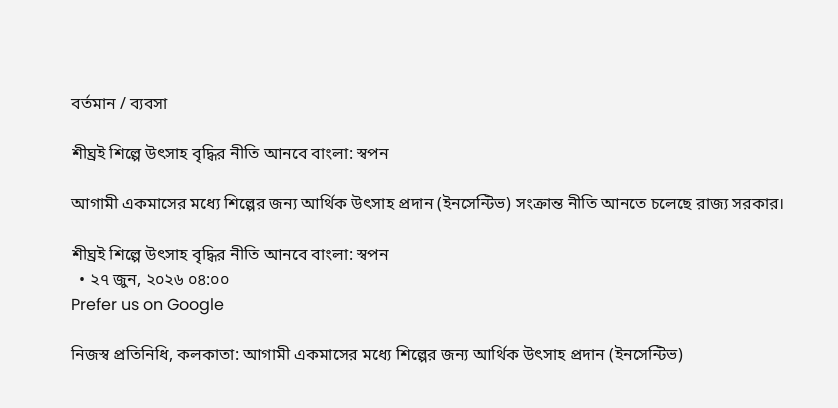বর্তমান / ব্যবসা

শীঘ্রই শিল্পে উৎসাহ বৃদ্ধির নীতি আনবে বাংলা: স্বপন

আগামী একমাসের মধ্যে শিল্পের জন্য আর্থিক উৎসাহ প্রদান (ইনসেন্টিভ) সংক্রান্ত নীতি আনতে চলেছে রাজ্য সরকার।

শীঘ্রই শিল্পে উৎসাহ বৃদ্ধির নীতি আনবে বাংলা: স্বপন
  • ২৭ জুন, ২০২৬ ০৪:০০
Prefer us on Google

নিজস্ব প্রতিনিধি, কলকাতা: আগামী একমাসের মধ্যে শিল্পের জন্য আর্থিক উৎসাহ প্রদান (ইনসেন্টিভ)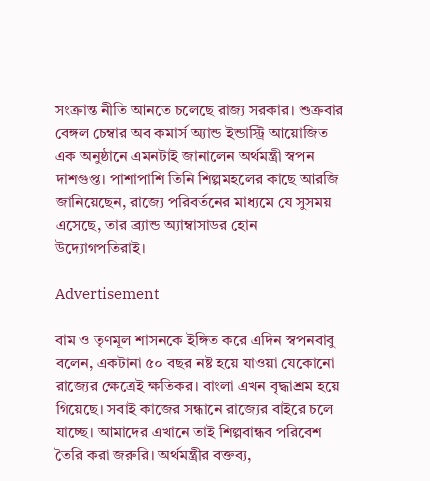সংক্রান্ত নীতি আনতে চলেছে রাজ্য সরকার। শুক্রবার বেঙ্গল চেম্বার অব কমার্স অ্যান্ড ইন্ডাস্ট্রি আয়োজিত এক অনুষ্ঠানে এমনটাই জানালেন অর্থমন্ত্রী স্বপন দাশগুপ্ত। পাশাপাশি তিনি শিল্পমহলের কাছে আরজি জানিয়েছেন, রাজ্যে পরিবর্তনের মাধ্যমে যে সুসময় এসেছে, তার ব্র্যান্ড অ্যাম্বাসাডর হোন উদ্যোগপতিরাই।

Advertisement

বাম ও তৃণমূল শাসনকে ইঙ্গিত করে এদিন স্বপনবাবু বলেন, একটানা ৫০ বছর নষ্ট হয়ে যাওয়া যেকোনো রাজ্যের ক্ষেত্রেই ক্ষতিকর। বাংলা এখন বৃদ্ধাশ্রম হয়ে গিয়েছে। সবাই কাজের সন্ধানে রাজ্যের বাইরে চলে যাচ্ছে। আমাদের এখানে তাই শিল্পবান্ধব পরিবেশ তৈরি করা জরুরি। অর্থমন্ত্রীর বক্তব্য,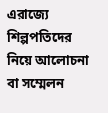এরাজ্যে শিল্পপতিদের নিয়ে আলোচনা বা সম্মেলন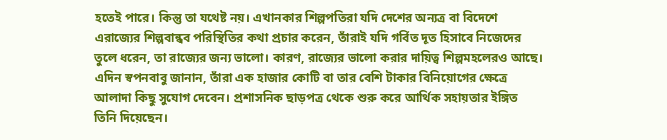হতেই পারে। কিন্তু তা যথেষ্ট নয়। এখানকার শিল্পপতিরা যদি দেশের অন্যত্র বা বিদেশে এরাজ্যের শিল্পবান্ধব পরিস্থিতির কথা প্রচার করেন, তাঁরাই যদি গর্বিত দূত হিসাবে নিজেদের তুলে ধরেন, তা রাজ্যের জন্য ভালো। কারণ, রাজ্যের ভালো করার দায়িত্ব শিল্পমহলেরও আছে। এদিন স্বপনবাবু জানান, তাঁরা এক হাজার কোটি বা তার বেশি টাকার বিনিয়োগের ক্ষেত্রে আলাদা কিছু সুযোগ দেবেন। প্রশাসনিক ছাড়পত্র থেকে শুরু করে আর্থিক সহায়তার ইঙ্গিত তিনি দিয়েছেন।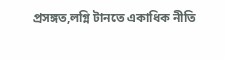প্রসঙ্গত,লগ্নি টানতে একাধিক নীতি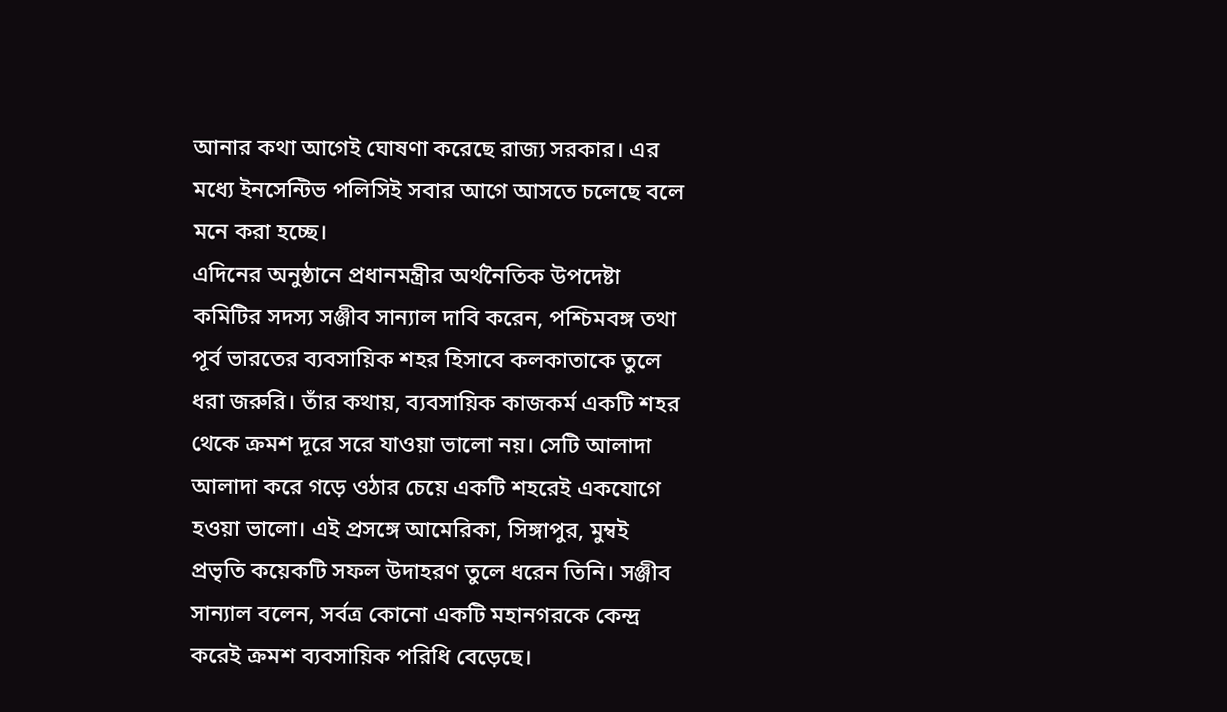আনার কথা আগেই ঘোষণা করেছে রাজ্য সরকার। এর মধ্যে ইনসেন্টিভ পলিসিই সবার আগে আসতে চলেছে বলে মনে করা হচ্ছে।
এদিনের অনুষ্ঠানে প্রধানমন্ত্রীর অর্থনৈতিক উপদেষ্টা কমিটির সদস্য সঞ্জীব সান্যাল দাবি করেন, পশ্চিমবঙ্গ তথা পূর্ব ভারতের ব্যবসায়িক শহর হিসাবে কলকাতাকে তুলে ধরা জরুরি। তাঁর কথায়, ব্যবসায়িক কাজকর্ম একটি শহর থেকে ক্রমশ দূরে সরে যাওয়া ভালো নয়। সেটি আলাদা আলাদা করে গড়ে ওঠার চেয়ে একটি শহরেই একযোগে হওয়া ভালো। এই প্রসঙ্গে আমেরিকা, সিঙ্গাপুর, মুম্বই প্রভৃতি কয়েকটি সফল উদাহরণ তুলে ধরেন তিনি। সঞ্জীব সান্যাল বলেন, সর্বত্র কোনো একটি মহানগরকে কেন্দ্র করেই ক্রমশ ব্যবসায়িক পরিধি বেড়েছে।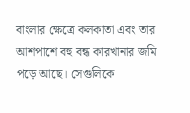বাংলার ক্ষেত্রে কলকাতা এবং তার আশপাশে বহু বন্ধ কারখানার জমি পড়ে আছে। সেগুলিকে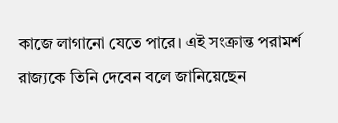কাজে লাগানো যেতে পারে। এই সংক্রান্ত পরামর্শ রাজ্যকে তিনি দেবেন বলে জানিয়েছেন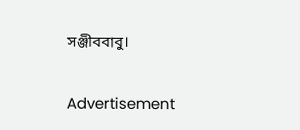সঞ্জীববাবু।

Advertisement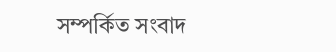সম্পর্কিত সংবাদ